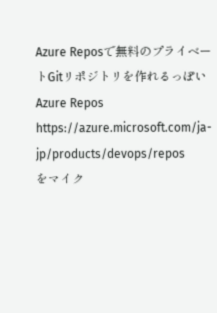Azure Reposで無料のプライベートGitリポジトリを作れるっぽい
Azure Repos
https://azure.microsoft.com/ja-jp/products/devops/repos
をマイク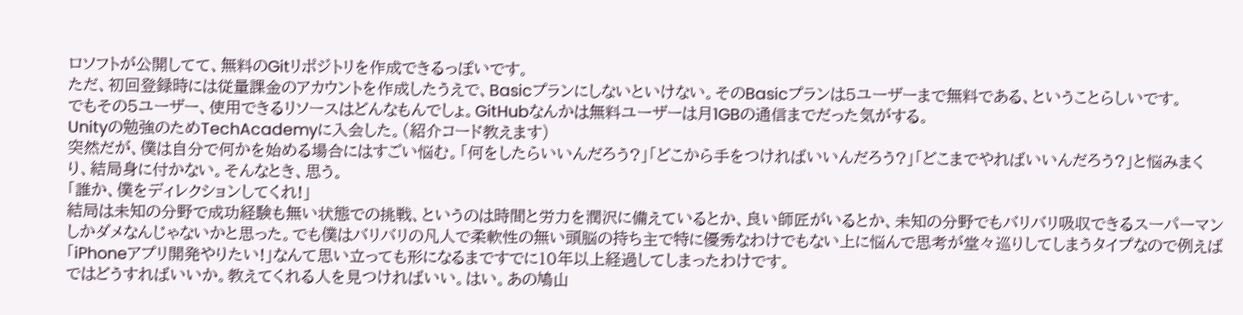ロソフトが公開してて、無料のGitリポジトリを作成できるっぽいです。
ただ、初回登録時には従量課金のアカウントを作成したうえで、Basicプランにしないといけない。そのBasicプランは5ユーザーまで無料である、ということらしいです。
でもその5ユーザー、使用できるリソースはどんなもんでしょ。GitHubなんかは無料ユーザーは月1GBの通信までだった気がする。
Unityの勉強のためTechAcademyに入会した。(紹介コード教えます)
突然だが、僕は自分で何かを始める場合にはすごい悩む。「何をしたらいいんだろう?」「どこから手をつければいいんだろう?」「どこまでやればいいんだろう?」と悩みまくり、結局身に付かない。そんなとき、思う。
「誰か、僕をディレクションしてくれ!」
結局は未知の分野で成功経験も無い状態での挑戦、というのは時間と労力を潤沢に備えているとか、良い師匠がいるとか、未知の分野でもバリバリ吸収できるスーパーマンしかダメなんじゃないかと思った。でも僕はバリバリの凡人で柔軟性の無い頭脳の持ち主で特に優秀なわけでもない上に悩んで思考が堂々巡りしてしまうタイプなので例えば「iPhoneアプリ開発やりたい!」なんて思い立っても形になるまですでに10年以上経過してしまったわけです。
ではどうすればいいか。教えてくれる人を見つければいい。はい。あの鳩山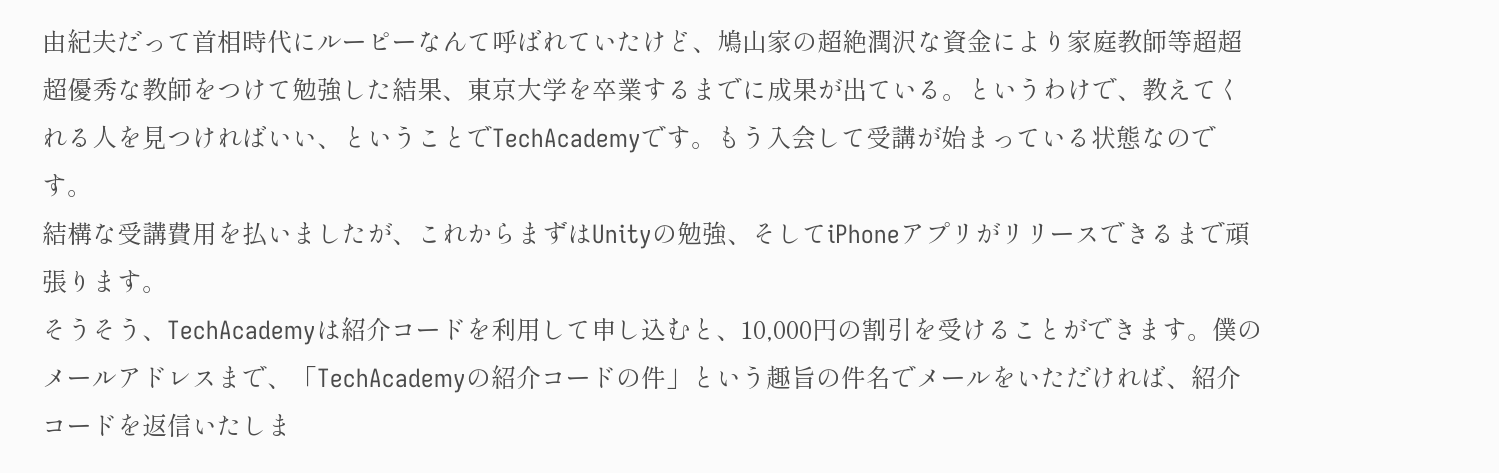由紀夫だって首相時代にルーピーなんて呼ばれていたけど、鳩山家の超絶潤沢な資金により家庭教師等超超超優秀な教師をつけて勉強した結果、東京大学を卒業するまでに成果が出ている。というわけで、教えてくれる人を見つければいい、ということでTechAcademyです。もう入会して受講が始まっている状態なのです。
結構な受講費用を払いましたが、これからまずはUnityの勉強、そしてiPhoneアプリがリリースできるまで頑張ります。
そうそう、TechAcademyは紹介コードを利用して申し込むと、10,000円の割引を受けることができます。僕のメールアドレスまで、「TechAcademyの紹介コードの件」という趣旨の件名でメールをいただければ、紹介コードを返信いたしま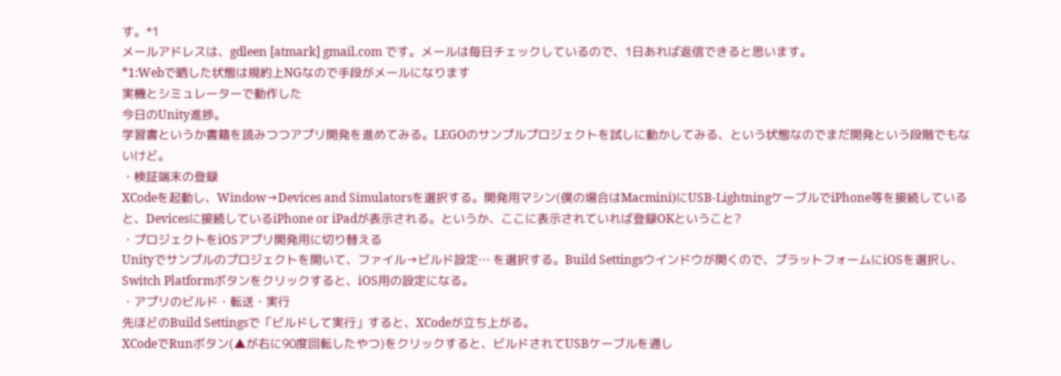す。*1
メールアドレスは、gdleen [atmark] gmail.com です。メールは毎日チェックしているので、1日あれば返信できると思います。
*1:Webで晒した状態は規約上NGなので手段がメールになります
実機とシミュレーターで動作した
今日のUnity進捗。
学習書というか書籍を読みつつアプリ開発を進めてみる。LEGOのサンプルプロジェクトを試しに動かしてみる、という状態なのでまだ開発という段階でもないけど。
・検証端末の登録
XCodeを起動し、Window→Devices and Simulatorsを選択する。開発用マシン(僕の場合はMacmini)にUSB-LightningケーブルでiPhone等を接続していると、Devicesに接続しているiPhone or iPadが表示される。というか、ここに表示されていれば登録OKということ?
・プロジェクトをiOSアプリ開発用に切り替える
Unityでサンプルのプロジェクトを開いて、ファイル→ビルド設定… を選択する。Build Settingsウインドウが開くので、プラットフォームにiOSを選択し、Switch Platformボタンをクリックすると、iOS用の設定になる。
・アプリのビルド・転送・実行
先ほどのBuild Settingsで「ビルドして実行」すると、XCodeが立ち上がる。
XCodeでRunボタン(▲が右に90度回転したやつ)をクリックすると、ビルドされてUSBケーブルを通し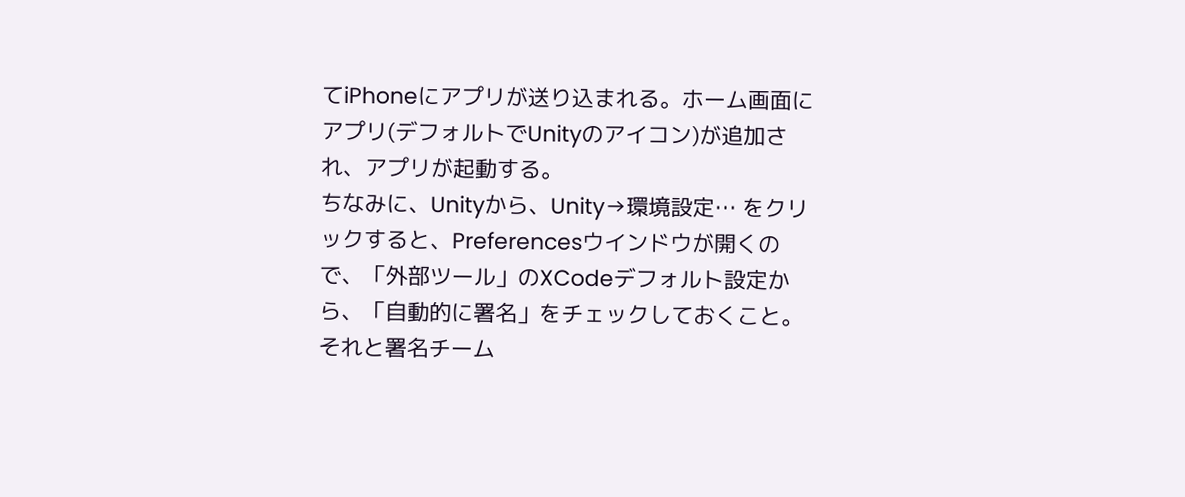てiPhoneにアプリが送り込まれる。ホーム画面にアプリ(デフォルトでUnityのアイコン)が追加され、アプリが起動する。
ちなみに、Unityから、Unity→環境設定… をクリックすると、Preferencesウインドウが開くので、「外部ツール」のXCodeデフォルト設定から、「自動的に署名」をチェックしておくこと。それと署名チーム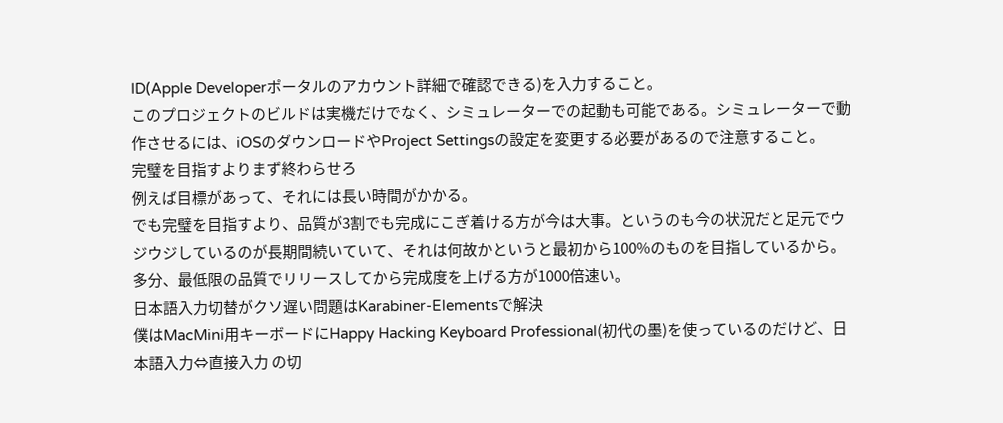ID(Apple Developerポータルのアカウント詳細で確認できる)を入力すること。
このプロジェクトのビルドは実機だけでなく、シミュレーターでの起動も可能である。シミュレーターで動作させるには、iOSのダウンロードやProject Settingsの設定を変更する必要があるので注意すること。
完璧を目指すよりまず終わらせろ
例えば目標があって、それには長い時間がかかる。
でも完璧を目指すより、品質が3割でも完成にこぎ着ける方が今は大事。というのも今の状況だと足元でウジウジしているのが長期間続いていて、それは何故かというと最初から100%のものを目指しているから。
多分、最低限の品質でリリースしてから完成度を上げる方が1000倍速い。
日本語入力切替がクソ遅い問題はKarabiner-Elementsで解決
僕はMacMini用キーボードにHappy Hacking Keyboard Professional(初代の墨)を使っているのだけど、日本語入力⇔直接入力 の切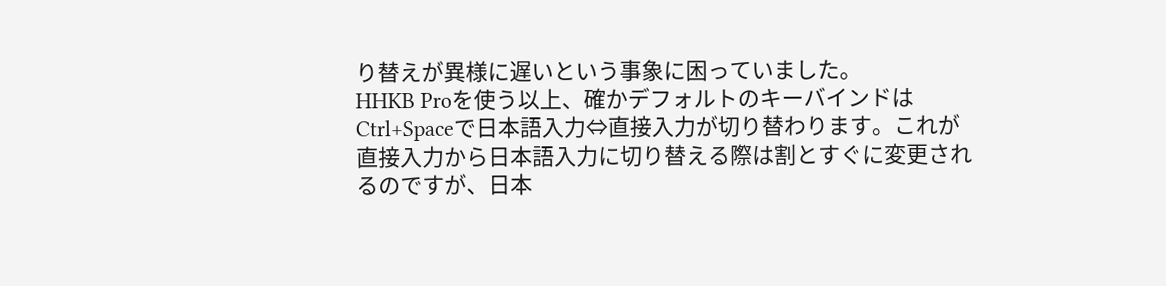り替えが異様に遅いという事象に困っていました。
HHKB Proを使う以上、確かデフォルトのキーバインドはCtrl+Spaceで日本語入力⇔直接入力が切り替わります。これが直接入力から日本語入力に切り替える際は割とすぐに変更されるのですが、日本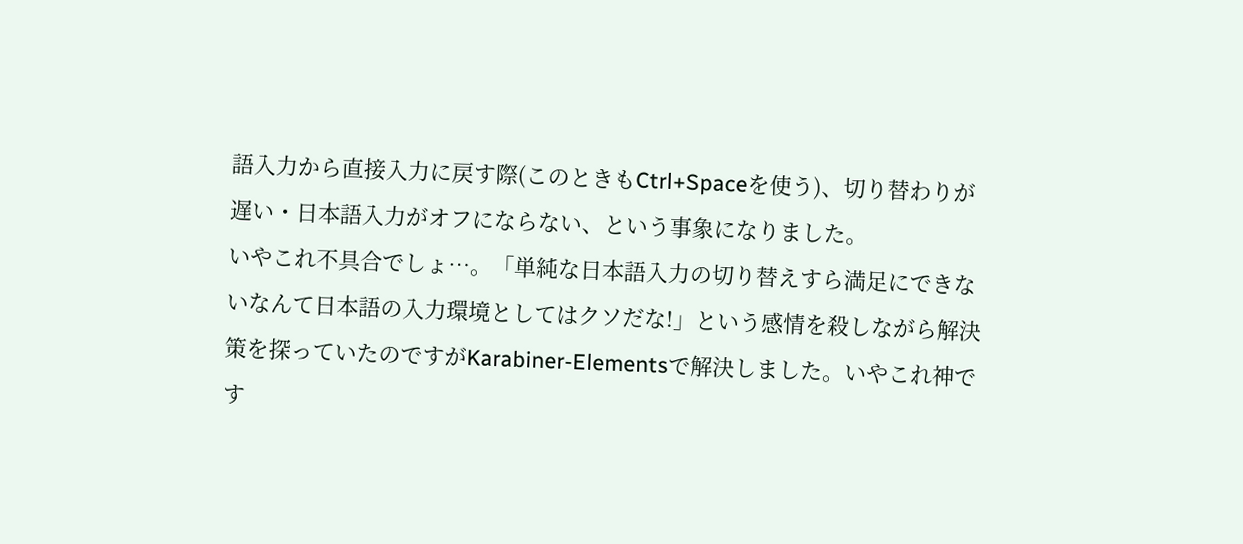語入力から直接入力に戻す際(このときもCtrl+Spaceを使う)、切り替わりが遅い・日本語入力がオフにならない、という事象になりました。
いやこれ不具合でしょ…。「単純な日本語入力の切り替えすら満足にできないなんて日本語の入力環境としてはクソだな!」という感情を殺しながら解決策を探っていたのですがKarabiner-Elementsで解決しました。いやこれ神です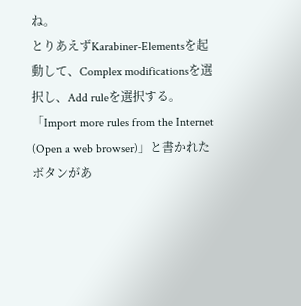ね。
とりあえずKarabiner-Elementsを起動して、Complex modificationsを選択し、Add ruleを選択する。「Import more rules from the Internet (Open a web browser)」と書かれたボタンがあ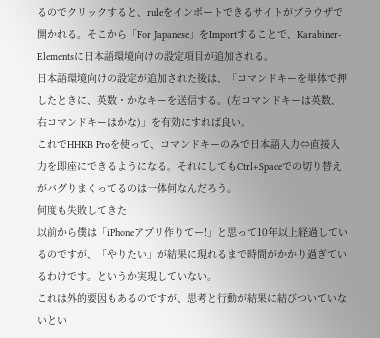るのでクリックすると、ruleをインポートできるサイトがブラウザで開かれる。そこから「For Japanese」をImportすることで、Karabiner-Elementsに日本語環境向けの設定項目が追加される。
日本語環境向けの設定が追加された後は、「コマンドキーを単体で押したときに、英数・かなキーを送信する。(左コマンドキーは英数、右コマンドキーはかな)」を有効にすれば良い。
これでHHKB Proを使って、コマンドキーのみで日本語入力⇔直接入力を即座にできるようになる。それにしてもCtrl+Spaceでの切り替えがバグりまくってるのは一体何なんだろう。
何度も失敗してきた
以前から僕は「iPhoneアプリ作りてー!」と思って10年以上経過しているのですが、「やりたい」が結果に現れるまで時間がかかり過ぎているわけです。というか実現していない。
これは外的要因もあるのですが、思考と行動が結果に結びついていないとい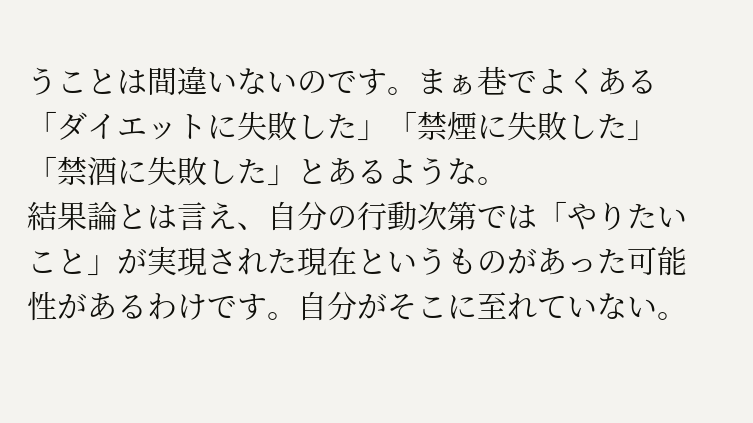うことは間違いないのです。まぁ巷でよくある「ダイエットに失敗した」「禁煙に失敗した」「禁酒に失敗した」とあるような。
結果論とは言え、自分の行動次第では「やりたいこと」が実現された現在というものがあった可能性があるわけです。自分がそこに至れていない。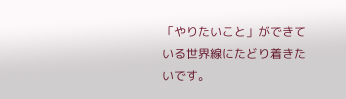「やりたいこと」ができている世界線にたどり着きたいです。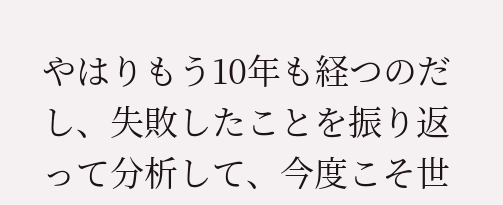やはりもう10年も経つのだし、失敗したことを振り返って分析して、今度こそ世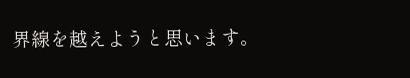界線を越えようと思います。